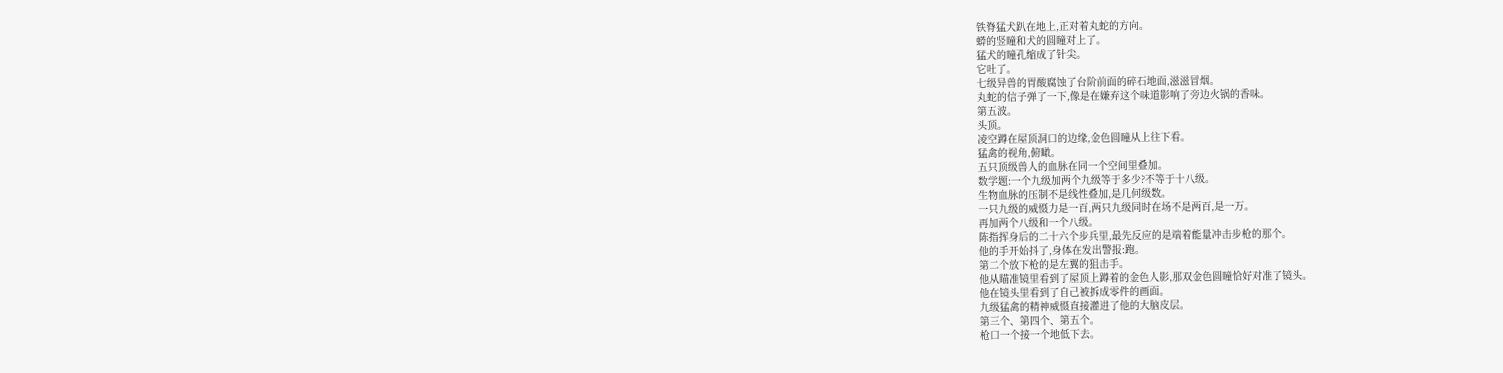铁脊猛犬趴在地上,正对着丸蛇的方向。
蟒的竖瞳和犬的圆瞳对上了。
猛犬的瞳孔缩成了针尖。
它吐了。
七级异兽的胃酸腐蚀了台阶前面的碎石地面,滋滋冒烟。
丸蛇的信子弹了一下,像是在嫌弃这个味道影响了旁边火锅的香味。
第五波。
头顶。
凌空蹲在屋顶洞口的边缘,金色圆瞳从上往下看。
猛禽的视角,俯瞰。
五只顶级兽人的血脉在同一个空间里叠加。
数学题:一个九级加两个九级等于多少?不等于十八级。
生物血脉的压制不是线性叠加,是几何级数。
一只九级的威慑力是一百,两只九级同时在场不是两百,是一万。
再加两个八级和一个八级。
陈指挥身后的二十六个步兵里,最先反应的是端着能量冲击步枪的那个。
他的手开始抖了,身体在发出警报:跑。
第二个放下枪的是左翼的狙击手。
他从瞄准镜里看到了屋顶上蹲着的金色人影,那双金色圆瞳恰好对准了镜头。
他在镜头里看到了自己被拆成零件的画面。
九级猛禽的精神威慑直接灌进了他的大脑皮层。
第三个、第四个、第五个。
枪口一个接一个地低下去。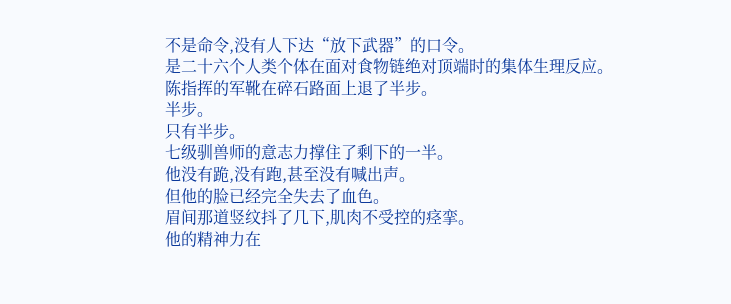不是命令,没有人下达“放下武器”的口令。
是二十六个人类个体在面对食物链绝对顶端时的集体生理反应。
陈指挥的军靴在碎石路面上退了半步。
半步。
只有半步。
七级驯兽师的意志力撑住了剩下的一半。
他没有跪,没有跑,甚至没有喊出声。
但他的脸已经完全失去了血色。
眉间那道竖纹抖了几下,肌肉不受控的痉挛。
他的精神力在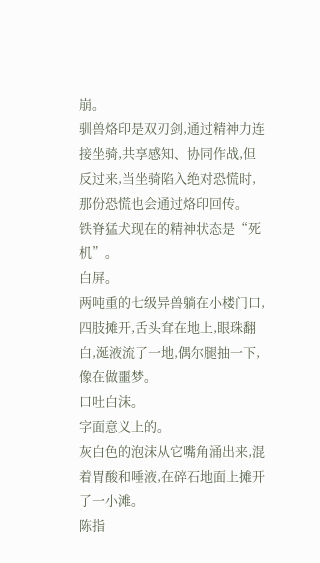崩。
驯兽烙印是双刃剑,通过精神力连接坐骑,共享感知、协同作战,但反过来,当坐骑陷入绝对恐慌时,那份恐慌也会通过烙印回传。
铁脊猛犬现在的精神状态是“死机”。
白屏。
两吨重的七级异兽躺在小楼门口,四肢摊开,舌头耷在地上,眼珠翻白,涎液流了一地,偶尔腿抽一下,像在做噩梦。
口吐白沫。
字面意义上的。
灰白色的泡沫从它嘴角涌出来,混着胃酸和唾液,在碎石地面上摊开了一小滩。
陈指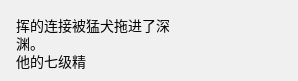挥的连接被猛犬拖进了深渊。
他的七级精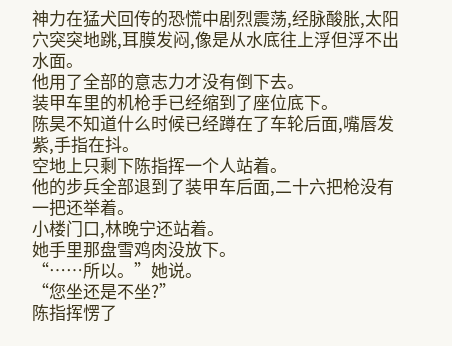神力在猛犬回传的恐慌中剧烈震荡,经脉酸胀,太阳穴突突地跳,耳膜发闷,像是从水底往上浮但浮不出水面。
他用了全部的意志力才没有倒下去。
装甲车里的机枪手已经缩到了座位底下。
陈昊不知道什么时候已经蹲在了车轮后面,嘴唇发紫,手指在抖。
空地上只剩下陈指挥一个人站着。
他的步兵全部退到了装甲车后面,二十六把枪没有一把还举着。
小楼门口,林晚宁还站着。
她手里那盘雪鸡肉没放下。
“……所以。”她说。
“您坐还是不坐?”
陈指挥愣了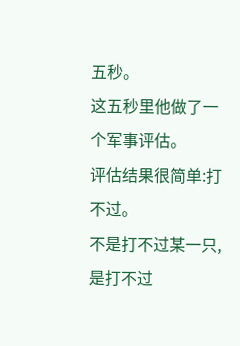五秒。
这五秒里他做了一个军事评估。
评估结果很简单:打不过。
不是打不过某一只,是打不过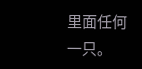里面任何一只。